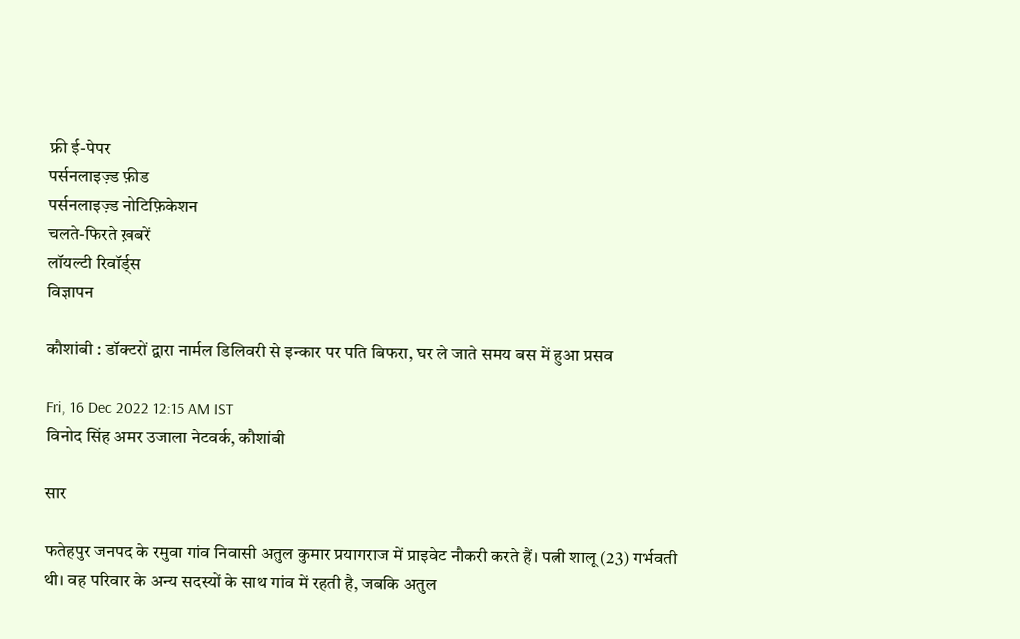फ्री ई-पेपर
पर्सनलाइज़्ड फ़ीड
पर्सनलाइज़्ड नोटिफ़िकेशन
चलते-फिरते ख़बरें
लॉयल्टी रिवॉर्ड्स
विज्ञापन

कौशांबी : डॉक्टरों द्वारा नार्मल डिलिवरी से इन्कार पर पति बिफरा, घर ले जाते समय बस में हुआ प्रसव

Fri, 16 Dec 2022 12:15 AM IST
विनोद सिंह अमर उजाला नेटवर्क, कौशांबी

सार

फतेहपुर जनपद के रमुवा गांव निवासी अतुल कुमार प्रयागराज में प्राइवेट नौकरी करते हैं। पत्नी शालू (23) गर्भवती थी। वह परिवार के अन्य सदस्यों के साथ गांव में रहती है, जबकि अतुल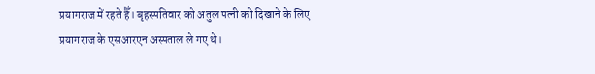प्रयागराज में रहते हैँ। बृहस्पतिवार को अतुल पत्नी को दिखाने के लिए प्रयागराज के एसआरएन अस्पताल ले गए थे।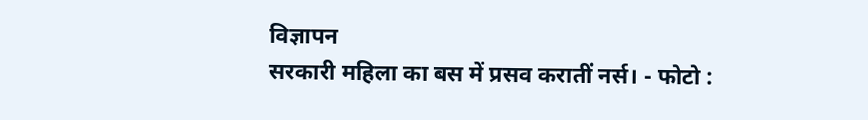विज्ञापन
सरकारी महिला का बस में प्रसव करातीं नर्स। - फोटो :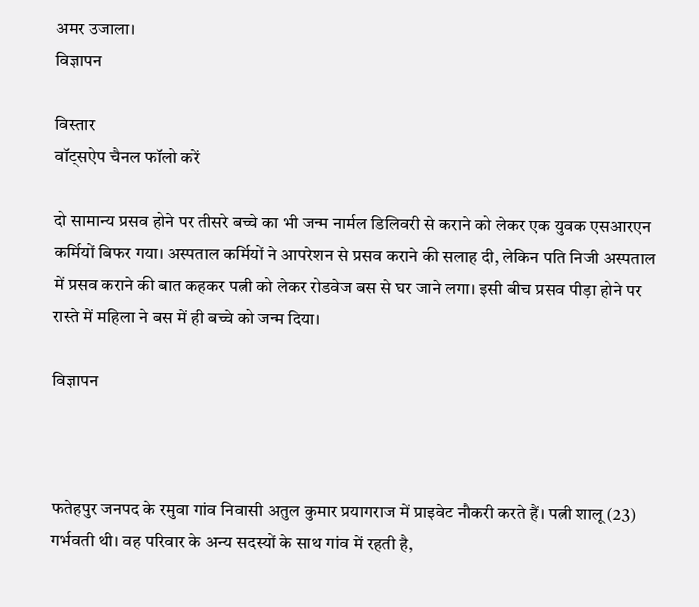अमर उजाला।
विज्ञापन

विस्तार
वॉट्सऐप चैनल फॉलो करें

दो सामान्य प्रसव होने पर तीसरे बच्चे का भी जन्म नार्मल डिलिवरी से कराने को लेकर एक युवक एसआरएन कर्मियों बिफर गया। अस्पताल कर्मियों ने आपरेशन से प्रसव कराने की सलाह दी, लेकिन पति निजी अस्पताल में प्रसव कराने की बात कहकर पत्नी को लेकर रोडवेज बस से घर जाने लगा। इसी बीच प्रसव पीड़ा होने पर रास्ते में महिला ने बस में ही बच्चे को जन्म दिया।

विज्ञापन



फतेहपुर जनपद के रमुवा गांव निवासी अतुल कुमार प्रयागराज में प्राइवेट नौकरी करते हैं। पत्नी शालू (23) गर्भवती थी। वह परिवार के अन्य सदस्यों के साथ गांव में रहती है,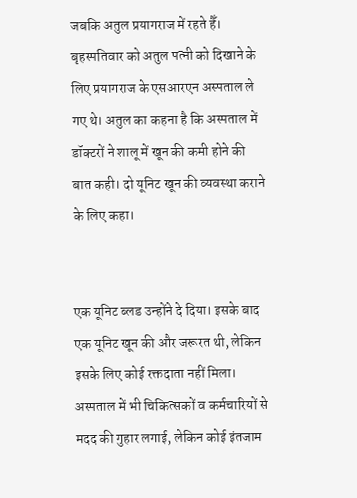जबकि अतुल प्रयागराज में रहते हैँ। बृहस्पतिवार को अतुल पत्नी को दिखाने के लिए प्रयागराज के एसआरएन अस्पताल ले गए थे। अतुल का कहना है कि अस्पताल में डॉक्टरों ने शालू में खून की कमी होने की बात कही। दो यूनिट खून की व्यवस्था कराने के लिए कहा।


एक यूनिट ब्लड उन्होंने दे दिया। इसके बाद एक यूनिट खून की और जरूरत थी, लेकिन इसके लिए कोई रक्तदाता नहीं मिला। अस्पताल में भी चिकित्सकों व कर्मचारियों से मदद की गुहार लगाई, लेकिन कोई इंतजाम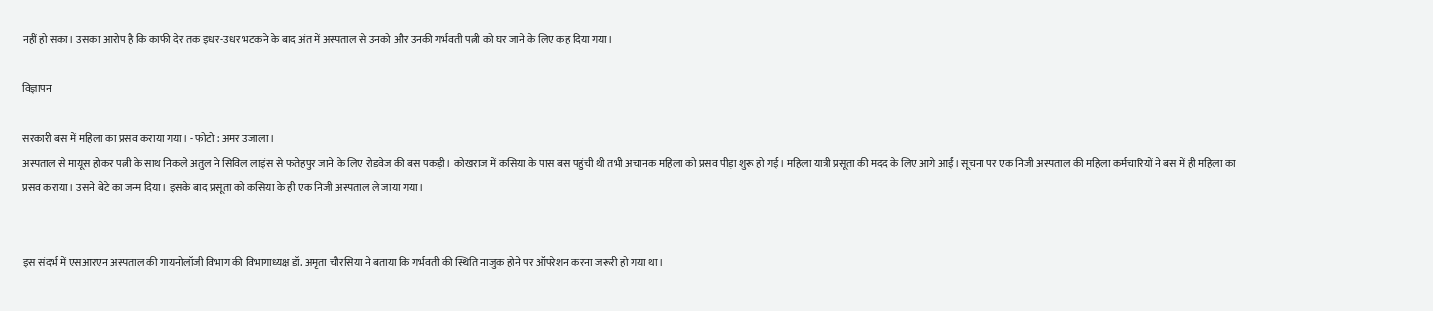नहीं हो सका। उसका आरोप है कि काफी देर तक इधर-उधर भटकने के बाद अंत में अस्पताल से उनको और उनकी गर्भवती पत्नी को घर जाने के लिए कह दिया गया।

विज्ञापन

सरकारी बस में महिला का प्रसव कराया गया। - फोटो : अमर उजाला।
अस्पताल से मायूस होकर पत्नी के साथ निकले अतुल ने सिविल लाइंस से फतेहपुर जाने के लिए रोडवेज की बस पकड़ी। कोखराज में कसिया के पास बस पहुंची थी तभी अचानक महिला को प्रसव पीड़ा शुरू हो गई। महिला यात्री प्रसूता की मदद के लिए आगे आईं। सूचना पर एक निजी अस्पताल की महिला कर्मचारियों ने बस में ही महिला का प्रसव कराया। उसने बेटे का जन्म दिया। इसके बाद प्रसूता को कसिया के ही एक निजी अस्पताल ले जाया गया।


इस संदर्भ में एसआरएन अस्पताल की गायनोलॉजी विभाग की विभागाध्यक्ष डॉ. अमृता चौरसिया ने बताया कि गर्भवती की स्थिति नाजुक होने पर ऑपरेशन करना जरूरी हो गया था।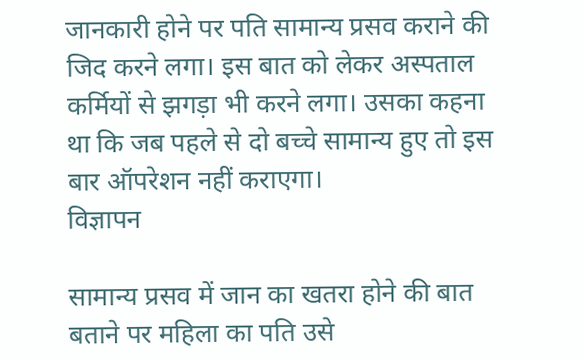जानकारी होने पर पति सामान्य प्रसव कराने की जिद करने लगा। इस बात को लेकर अस्पताल कर्मियों से झगड़ा भी करने लगा। उसका कहना था कि जब पहले से दो बच्चे सामान्य हुए तो इस बार ऑपरेशन नहीं कराएगा।
विज्ञापन

सामान्य प्रसव में जान का खतरा होने की बात बताने पर महिला का पति उसे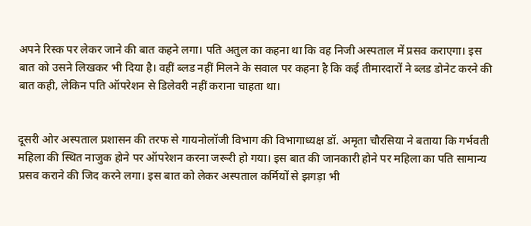अपने रिस्क पर लेकर जाने की बात कहने लगा। पति अतुल का कहना था कि वह निजी अस्पताल में प्रसव कराएगा। इस बात को उसने लिखकर भी दिया है। वहीं ब्लड नहीं मिलने के सवाल पर कहना है कि कई तीमारदारों ने ब्लड डोनेट करने की बात कही, लेकिन पति ऑपरेशन से डिलेवरी नहीं कराना चाहता था।


दूसरी ओर अस्पताल प्रशासन की तरफ से गायनोलॉजी विभाग की विभागाध्यक्ष डॉ. अमृता चौरसिया ने बताया कि गर्भवती महिला की स्थित नाजुक होने पर ऑपरेशन करना जरूरी हो गया। इस बात की जानकारी होने पर महिला का पति सामान्य प्रसव कराने की जिद करने लगा। इस बात को लेकर अस्पताल कर्मियों से झगड़ा भी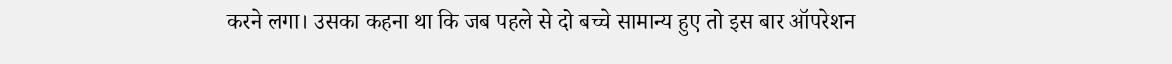करने लगा। उसका कहना था कि जब पहले से दो बच्चे सामान्य हुए तो इस बार ऑपरेशन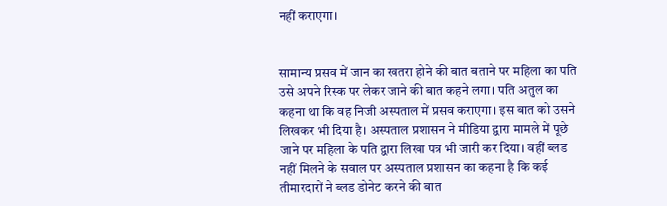नहीं कराएगा।


सामान्य प्रसव में जान का खतरा होने की बात बताने पर महिला का पति उसे अपने रिस्क पर लेकर जाने की बात कहने लगा। पति अतुल का कहना था कि वह निजी अस्पताल में प्रसव कराएगा। इस बात को उसने लिखकर भी दिया है। अस्पताल प्रशासन ने मीडिया द्वारा मामले में पूछे जाने पर महिला के पति द्वारा लिखा पत्र भी जारी कर दिया। वहीं ब्लड नहीं मिलने के सवाल पर अस्पताल प्रशासन का कहना है कि कई तीमारदारों ने ब्लड डोनेट करने की बात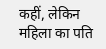कहीं, लेकिन महिला का पति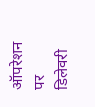ऑपरेशन पर डिलेवरी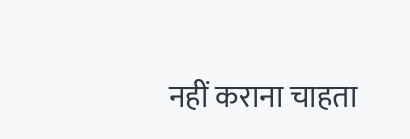नहीं कराना चाहता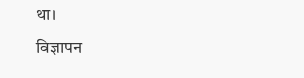था।
विज्ञापन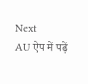Next
AU ऐप में पढ़ें